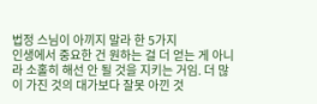법정 스님이 아끼지 말라 한 5가지
인생에서 중요한 건 원하는 걸 더 얻는 게 아니라 소홀히 해선 안 될 것을 지키는 거임. 더 많이 가진 것의 대가보다 잘못 아낀 것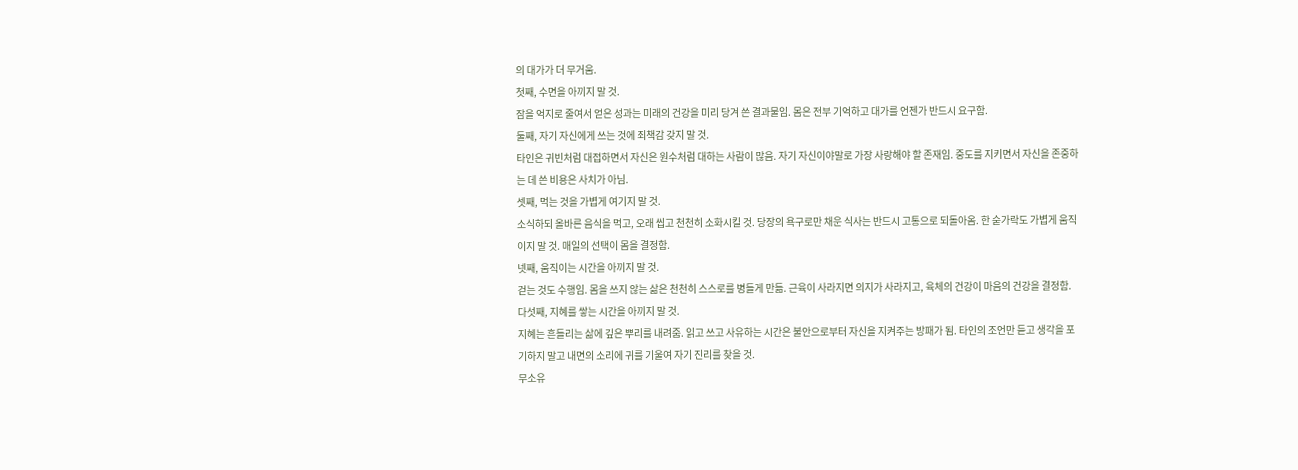의 대가가 더 무거움.
첫째, 수면을 아끼지 말 것.
잠을 억지로 줄여서 얻은 성과는 미래의 건강을 미리 당겨 쓴 결과물임. 몸은 전부 기억하고 대가를 언젠가 반드시 요구함.
둘째, 자기 자신에게 쓰는 것에 죄책감 갖지 말 것.
타인은 귀빈처럼 대접하면서 자신은 원수처럼 대하는 사람이 많음. 자기 자신이야말로 가장 사랑해야 할 존재임. 중도를 지키면서 자신을 존중하는 데 쓴 비용은 사치가 아님.
셋째, 먹는 것을 가볍게 여기지 말 것.
소식하되 올바른 음식을 먹고, 오래 씹고 천천히 소화시킬 것. 당장의 욕구로만 채운 식사는 반드시 고통으로 되돌아옴. 한 숟가락도 가볍게 움직이지 말 것. 매일의 선택이 몸을 결정함.
넷째, 움직이는 시간을 아끼지 말 것.
걷는 것도 수행임. 몸을 쓰지 않는 삶은 천천히 스스로를 병들게 만듦. 근육이 사라지면 의지가 사라지고, 육체의 건강이 마음의 건강을 결정함.
다섯째, 지혜를 쌓는 시간을 아끼지 말 것.
지혜는 흔들리는 삶에 깊은 뿌리를 내려줌. 읽고 쓰고 사유하는 시간은 불안으로부터 자신을 지켜주는 방패가 됨. 타인의 조언만 듣고 생각을 포기하지 말고 내면의 소리에 귀를 기울여 자기 진리를 찾을 것.
무소유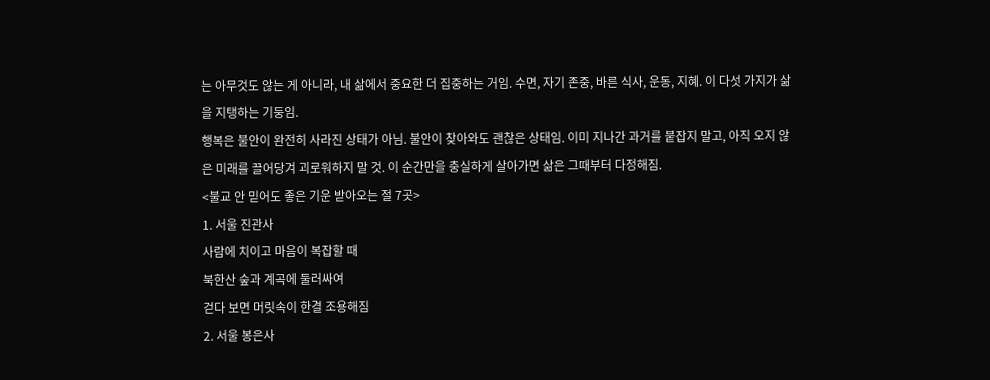는 아무것도 않는 게 아니라, 내 삶에서 중요한 더 집중하는 거임. 수면, 자기 존중, 바른 식사, 운동, 지혜. 이 다섯 가지가 삶을 지탱하는 기둥임.
행복은 불안이 완전히 사라진 상태가 아님. 불안이 찾아와도 괜찮은 상태임. 이미 지나간 과거를 붙잡지 말고, 아직 오지 않은 미래를 끌어당겨 괴로워하지 말 것. 이 순간만을 충실하게 살아가면 삶은 그때부터 다정해짐.
<불교 안 믿어도 좋은 기운 받아오는 절 7곳>
1. 서울 진관사
사람에 치이고 마음이 복잡할 때
북한산 숲과 계곡에 둘러싸여
걷다 보면 머릿속이 한결 조용해짐
2. 서울 봉은사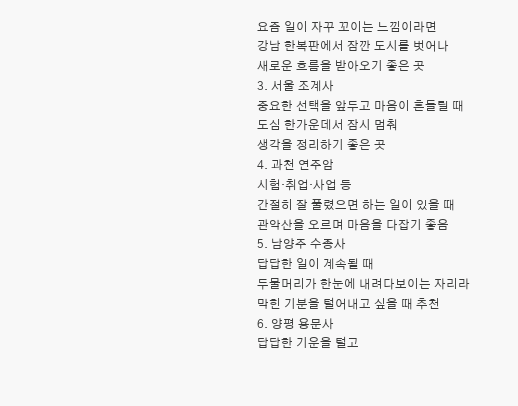요즘 일이 자꾸 꼬이는 느낌이라면
강남 한복판에서 잠깐 도시를 벗어나
새로운 흐름을 받아오기 좋은 곳
3. 서울 조계사
중요한 선택을 앞두고 마음이 흔들릴 때
도심 한가운데서 잠시 멈춰
생각을 정리하기 좋은 곳
4. 과천 연주암
시험·취업·사업 등
간절히 잘 풀렸으면 하는 일이 있을 때
관악산을 오르며 마음을 다잡기 좋음
5. 남양주 수종사
답답한 일이 계속될 때
두물머리가 한눈에 내려다보이는 자리라
막힌 기분을 털어내고 싶을 때 추천
6. 양평 용문사
답답한 기운을 털고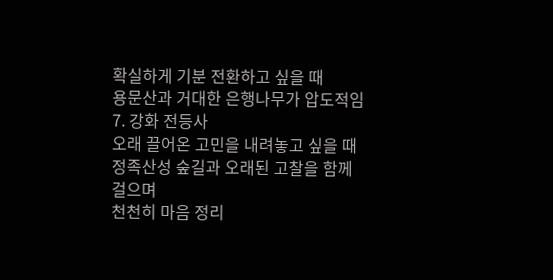확실하게 기분 전환하고 싶을 때
용문산과 거대한 은행나무가 압도적임
7. 강화 전등사
오래 끌어온 고민을 내려놓고 싶을 때
정족산성 숲길과 오래된 고찰을 함께 걸으며
천천히 마음 정리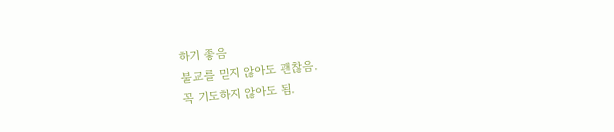하기 좋음
불교를 믿지 않아도 괜찮음.
꼭 기도하지 않아도 됨.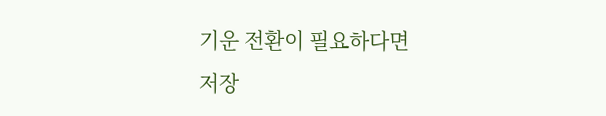기운 전환이 필요하다면
저장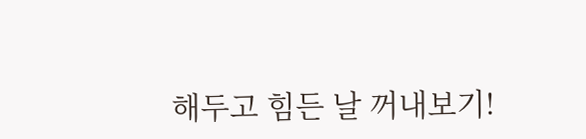해두고 힘든 날 꺼내보기!